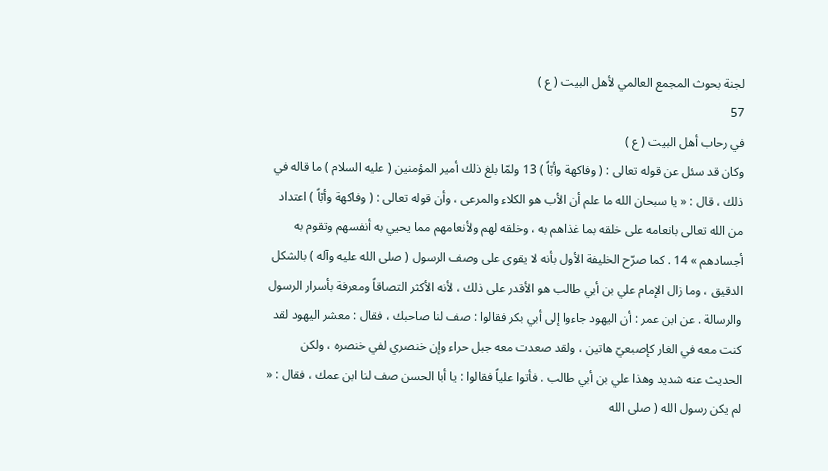لجنة بحوث المجمع العالمي لأهل البيت ( ع )
57
في رحاب أهل البيت ( ع )
وكان قد سئل عن قوله تعالى : ( وفاكهة وأبّاً ) 13 ولمّا بلغ ذلك أمير المؤمنين ( عليه السلام ) ما قاله في ذلك ، قال : « يا سبحان الله ما علم أن الأب هو الكلاء والمرعى ، وأن قوله تعالى : ( وفاكهة وأبّاً ) اعتداد من الله تعالى بانعامه على خلقه بما غذاهم به ، وخلقه لهم ولأنعامهم مما يحيي به أنفسهم وتقوم به أجسادهم » 14 . كما صرّح الخليفة الأول بأنه لا يقوى على وصف الرسول ( صلى الله عليه وآله ) بالشكل الدقيق ، وما زال الإمام علي بن أبي طالب هو الأقدر على ذلك ، لأنه الأكثر التصاقاً ومعرفة بأسرار الرسول والرسالة . عن ابن عمر : أن اليهود جاءوا إلى أبي بكر فقالوا : صف لنا صاحبك ، فقال : معشر اليهود لقد كنت معه في الغار كإصبعيّ هاتين ، ولقد صعدت معه جبل حراء وإن خنصري لفي خنصره ، ولكن الحديث عنه شديد وهذا علي بن أبي طالب . فأتوا علياً فقالوا : يا أبا الحسن صف لنا ابن عمك ، فقال : « لم يكن رسول الله ( صلى الله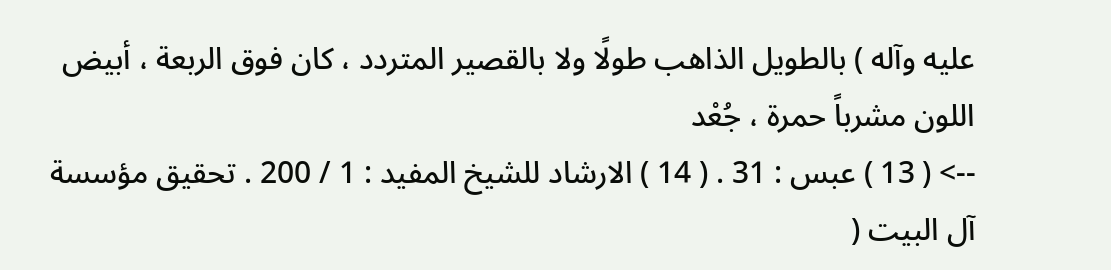عليه وآله ) بالطويل الذاهب طولًا ولا بالقصير المتردد ، كان فوق الربعة ، أبيض اللون مشرباً حمرة ، جُعْد
--> ( 13 ) عبس : 31 . ( 14 ) الارشاد للشيخ المفيد : 1 / 200 . تحقيق مؤسسة آل البيت (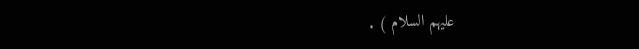عليهم السلام ) .